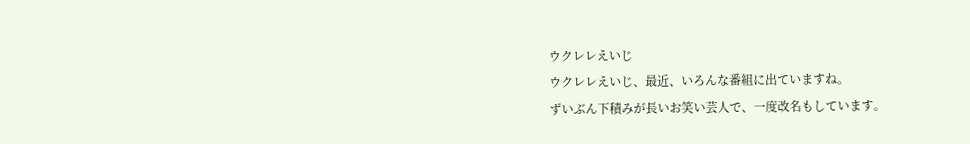ウクレレえいじ
ウクレレえいじ、最近、いろんな番組に出ていますね。
ずいぶん下積みが長いお笑い芸人で、一度改名もしています。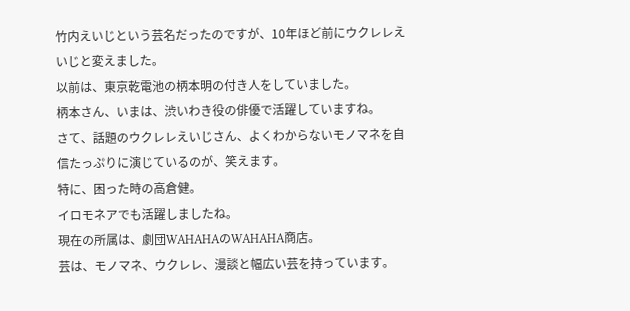竹内えいじという芸名だったのですが、10年ほど前にウクレレえいじと変えました。
以前は、東京乾電池の柄本明の付き人をしていました。
柄本さん、いまは、渋いわき役の俳優で活躍していますね。
さて、話題のウクレレえいじさん、よくわからないモノマネを自信たっぷりに演じているのが、笑えます。
特に、困った時の高倉健。
イロモネアでも活躍しましたね。
現在の所属は、劇団WAHAHAのWAHAHA商店。
芸は、モノマネ、ウクレレ、漫談と幅広い芸を持っています。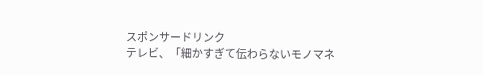スポンサードリンク
テレビ、「細かすぎて伝わらないモノマネ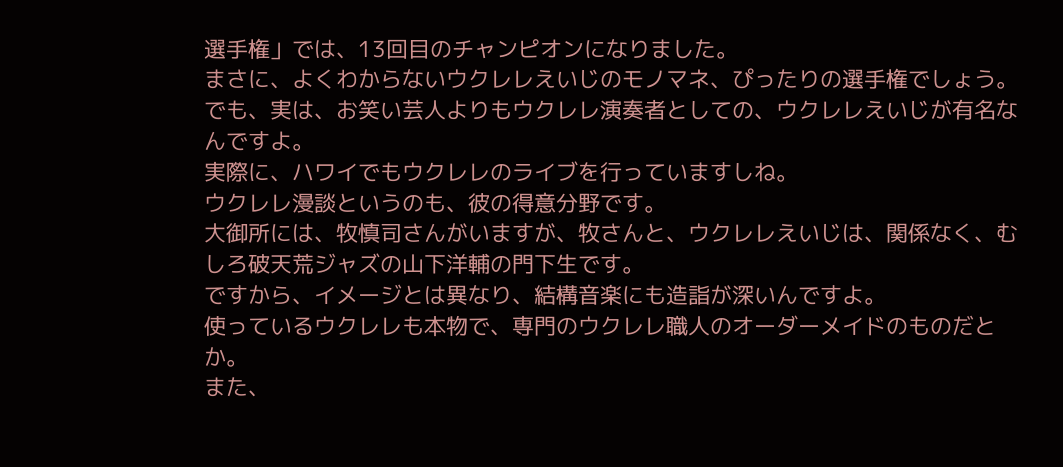選手権」では、13回目のチャンピオンになりました。
まさに、よくわからないウクレレえいじのモノマネ、ぴったりの選手権でしょう。
でも、実は、お笑い芸人よりもウクレレ演奏者としての、ウクレレえいじが有名なんですよ。
実際に、ハワイでもウクレレのライブを行っていますしね。
ウクレレ漫談というのも、彼の得意分野です。
大御所には、牧慎司さんがいますが、牧さんと、ウクレレえいじは、関係なく、むしろ破天荒ジャズの山下洋輔の門下生です。
ですから、イメージとは異なり、結構音楽にも造詣が深いんですよ。
使っているウクレレも本物で、専門のウクレレ職人のオーダーメイドのものだとか。
また、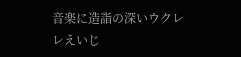音楽に造詣の深いウクレレえいじ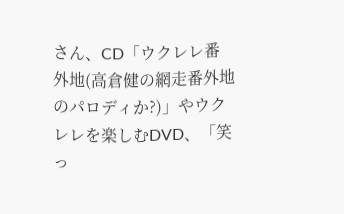さん、CD「ウクレレ番外地(高倉健の網走番外地のパロディか?)」やウクレレを楽しむDVD、「笑っ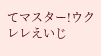てマスター!ウクレレえいじ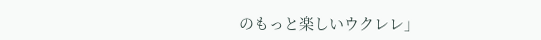のもっと楽しいウクレレ」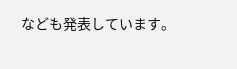なども発表しています。